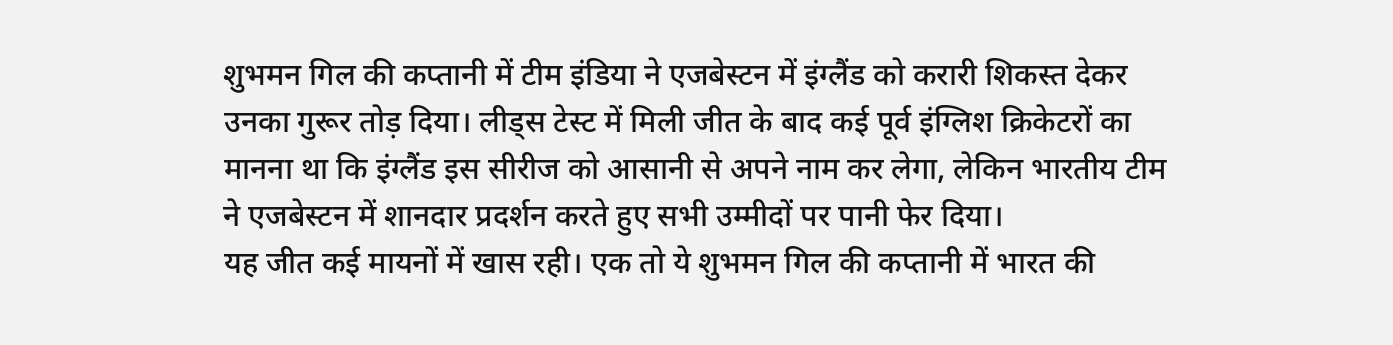शुभमन गिल की कप्तानी में टीम इंडिया ने एजबेस्टन में इंग्लैंड को करारी शिकस्त देकर उनका गुरूर तोड़ दिया। लीड्स टेस्ट में मिली जीत के बाद कई पूर्व इंग्लिश क्रिकेटरों का मानना था कि इंग्लैंड इस सीरीज को आसानी से अपने नाम कर लेगा, लेकिन भारतीय टीम ने एजबेस्टन में शानदार प्रदर्शन करते हुए सभी उम्मीदों पर पानी फेर दिया।
यह जीत कई मायनों में खास रही। एक तो ये शुभमन गिल की कप्तानी में भारत की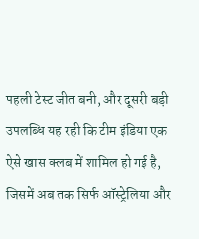पहली टेस्ट जीत बनी, और दूसरी बड़ी उपलब्धि यह रही कि टीम इंडिया एक ऐसे खास क्लब में शामिल हो गई है, जिसमें अब तक सिर्फ ऑस्ट्रेलिया और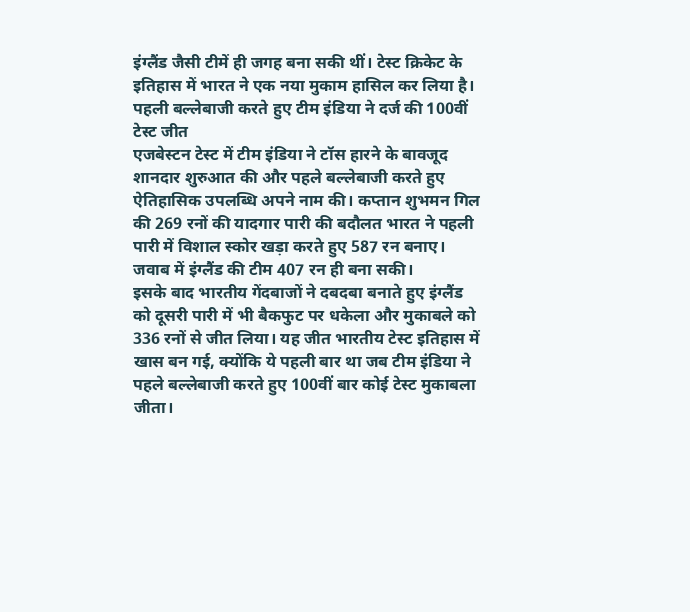इंग्लैंड जैसी टीमें ही जगह बना सकी थीं। टेस्ट क्रिकेट के इतिहास में भारत ने एक नया मुकाम हासिल कर लिया है।
पहली बल्लेबाजी करते हुए टीम इंडिया ने दर्ज की 100वीं टेस्ट जीत
एजबेस्टन टेस्ट में टीम इंडिया ने टॉस हारने के बावजूद शानदार शुरुआत की और पहले बल्लेबाजी करते हुए ऐतिहासिक उपलब्धि अपने नाम की। कप्तान शुभमन गिल की 269 रनों की यादगार पारी की बदौलत भारत ने पहली पारी में विशाल स्कोर खड़ा करते हुए 587 रन बनाए। जवाब में इंग्लैंड की टीम 407 रन ही बना सकी।
इसके बाद भारतीय गेंदबाजों ने दबदबा बनाते हुए इंग्लैंड को दूसरी पारी में भी बैकफुट पर धकेला और मुकाबले को 336 रनों से जीत लिया। यह जीत भारतीय टेस्ट इतिहास में खास बन गई, क्योंकि ये पहली बार था जब टीम इंडिया ने पहले बल्लेबाजी करते हुए 100वीं बार कोई टेस्ट मुकाबला जीता।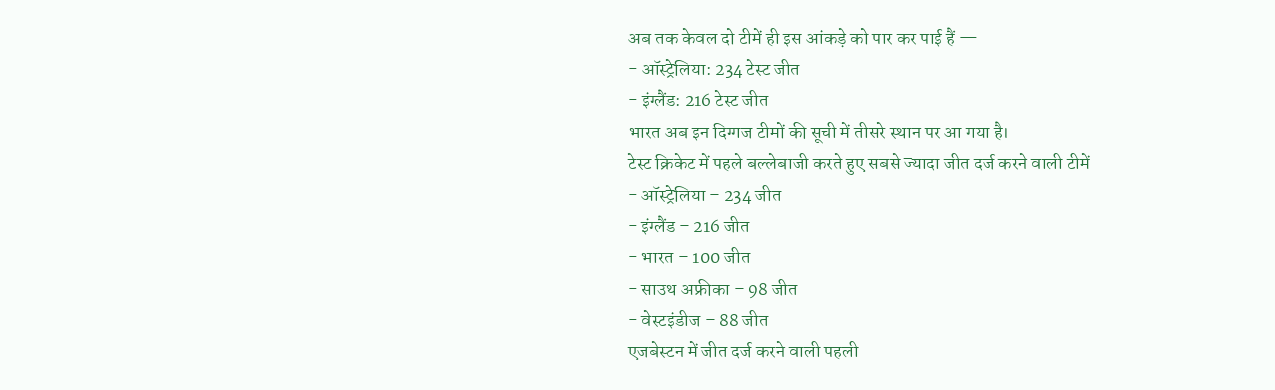अब तक केवल दो टीमें ही इस आंकड़े को पार कर पाई हैं —
- ऑस्ट्रेलिया: 234 टेस्ट जीत
- इंग्लैंड: 216 टेस्ट जीत
भारत अब इन दिग्गज टीमों की सूची में तीसरे स्थान पर आ गया है।
टेस्ट क्रिकेट में पहले बल्लेबाजी करते हुए सबसे ज्यादा जीत दर्ज करने वाली टीमें
- ऑस्ट्रेलिया – 234 जीत
- इंग्लैंड – 216 जीत
- भारत – 100 जीत
- साउथ अफ्रीका – 98 जीत
- वेस्टइंडीज – 88 जीत
एजबेस्टन में जीत दर्ज करने वाली पहली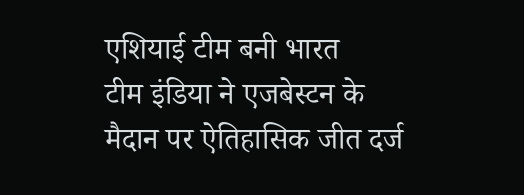एशियाई टीम बनी भारत
टीम इंडिया ने एजबेस्टन के मैदान पर ऐतिहासिक जीत दर्ज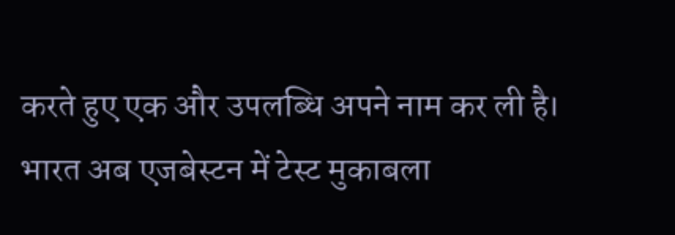करते हुए एक और उपलब्धि अपने नाम कर ली है। भारत अब एजबेस्टन में टेस्ट मुकाबला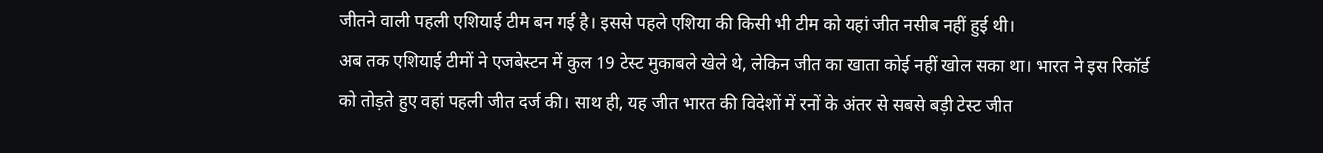जीतने वाली पहली एशियाई टीम बन गई है। इससे पहले एशिया की किसी भी टीम को यहां जीत नसीब नहीं हुई थी।
अब तक एशियाई टीमों ने एजबेस्टन में कुल 19 टेस्ट मुकाबले खेले थे, लेकिन जीत का खाता कोई नहीं खोल सका था। भारत ने इस रिकॉर्ड को तोड़ते हुए वहां पहली जीत दर्ज की। साथ ही, यह जीत भारत की विदेशों में रनों के अंतर से सबसे बड़ी टेस्ट जीत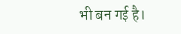भी बन गई है।